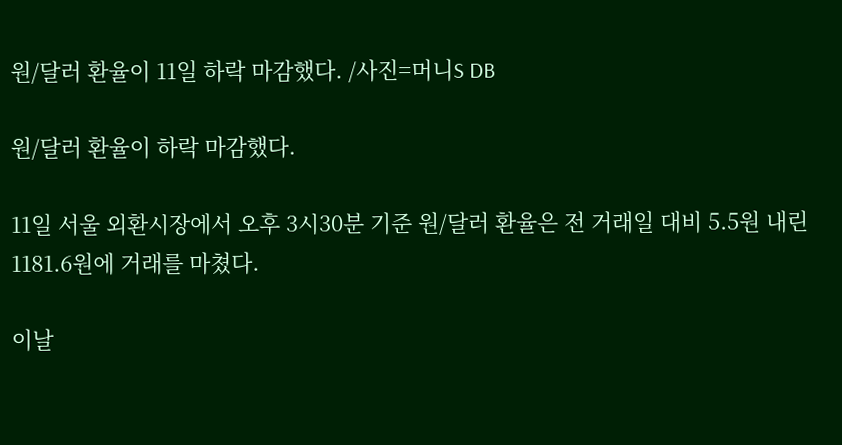원/달러 환율이 11일 하락 마감했다. /사진=머니S DB

원/달러 환율이 하락 마감했다.

11일 서울 외환시장에서 오후 3시30분 기준 원/달러 환율은 전 거래일 대비 5.5원 내린 1181.6원에 거래를 마쳤다.

이날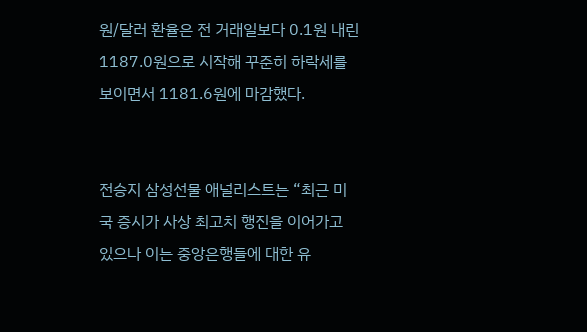원/달러 환율은 전 거래일보다 0.1원 내린 1187.0원으로 시작해 꾸준히 하락세를 보이면서 1181.6원에 마감했다.


전승지 삼성선물 애널리스트는 “최근 미국 증시가 사상 최고치 행진을 이어가고 있으나 이는 중앙은행들에 대한 유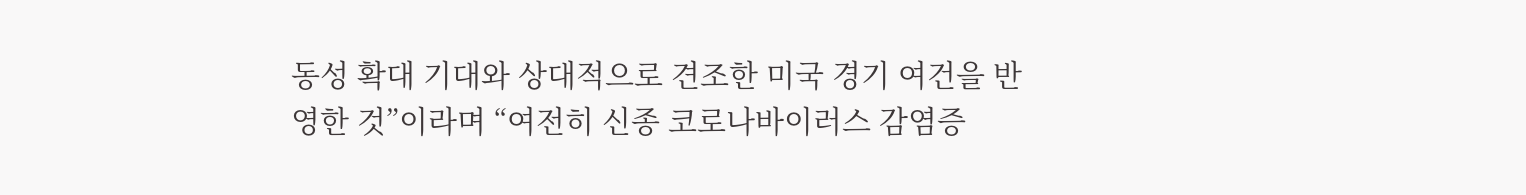동성 확대 기대와 상대적으로 견조한 미국 경기 여건을 반영한 것”이라며 “여전히 신종 코로나바이러스 감염증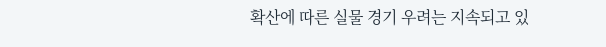확산에 따른 실물 경기 우려는 지속되고 있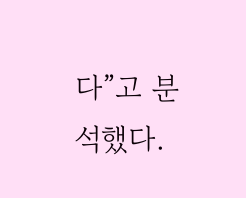다”고 분석했다.